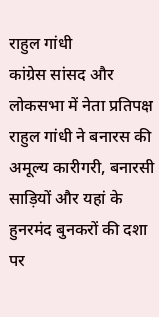राहुल गांधी
कांग्रेस सांसद और लोकसभा में नेता प्रतिपक्ष राहुल गांधी ने बनारस की अमूल्य कारीगरी, बनारसी साड़ियों और यहां के हुनरमंद बुनकरों की दशा पर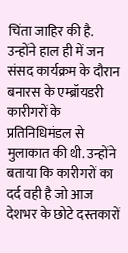चिंता जाहिर की है. उन्होंने हाल ही में जन संसद कार्यक्रम के दौरान बनारस के एम्ब्रॉयडरी कारीगरों के प्रतिनिधिमंडल से मुलाकात की थी. उन्होंने बताया कि कारीगरों का दर्द वही है जो आज देशभर के छोटे दस्तकारों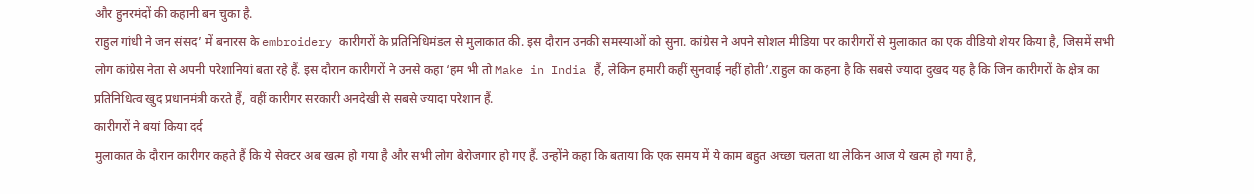और हुनरमंदों की कहानी बन चुका है.
राहुल गांधी ने जन संसद’ में बनारस के embroidery कारीगरों के प्रतिनिधिमंडल से मुलाकात की. इस दौरान उनकी समस्याओं को सुना. कांग्रेस ने अपने सोशल मीडिया पर कारीगरों से मुलाकात का एक वीडियो शेयर किया है, जिसमें सभी लोग कांग्रेस नेता से अपनी परेशानियां बता रहे हैं. इस दौरान कारीगरों ने उनसे कहा ‘हम भी तो Make in India हैं, लेकिन हमारी कहीं सुनवाई नहीं होती’.राहुल का कहना है कि सबसे ज्यादा दुखद यह है कि जिन कारीगरों के क्षेत्र का प्रतिनिधित्व खुद प्रधानमंत्री करते हैं, वहीं कारीगर सरकारी अनदेखी से सबसे ज्यादा परेशान हैं.
कारीगरों ने बयां किया दर्द
मुलाकात के दौरान कारीगर कहते हैं कि ये सेक्टर अब खत्म हो गया है और सभी लोग बेरोजगार हो गए हैं. उन्होंने कहा कि बताया कि एक समय में ये काम बहुत अच्छा चलता था लेकिन आज ये खत्म हो गया है,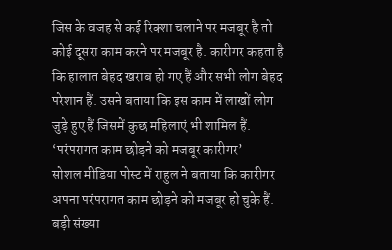जिस के वजह से कई रिक्शा चलाने पर मजबूर है तो कोई दूसरा काम करने पर मजबूर है. कारीगर कहता है कि हालात बेहद खराब हो गए हैं और सभी लोग बेहद परेशान हैं. उसने बताया कि इस काम में लाखों लोग जुड़े हुए हैं जिसमें कुछ महिलाएं भी शामिल हैं.
‘परंपरागत काम छोड़ने को मजबूर कारीगर’
सोशल मीडिया पोस्ट में राहुल ने बताया कि कारीगर अपना परंपरागत काम छोड़ने को मजबूर हो चुके हैं. बड़ी संख्या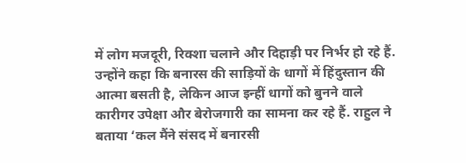में लोग मजदूरी, रिक्शा चलाने और दिहाड़ी पर निर्भर हो रहे हैं. उन्होंने कहा कि बनारस की साड़ियों के धागों में हिंदुस्तान की आत्मा बसती है, लेकिन आज इन्हीं धागों को बुनने वाले कारीगर उपेक्षा और बेरोजगारी का सामना कर रहे हैं. राहुल ने बताया ‘कल मैंने संसद में बनारसी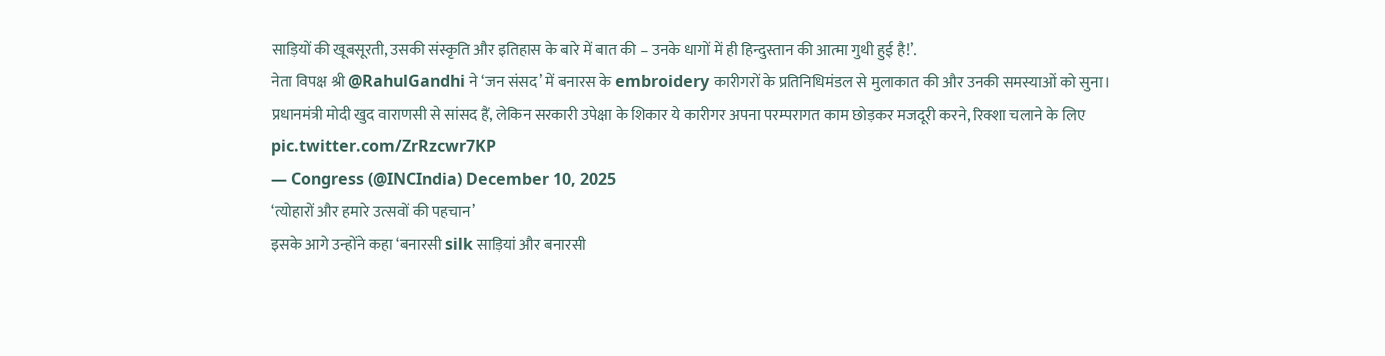साड़ियों की खूबसूरती, उसकी संस्कृति और इतिहास के बारे में बात की – उनके धागों में ही हिन्दुस्तान की आत्मा गुथी हुई है!’.
नेता विपक्ष श्री @RahulGandhi ने ‘जन संसद’ में बनारस के embroidery कारीगरों के प्रतिनिधिमंडल से मुलाकात की और उनकी समस्याओं को सुना।
प्रधानमंत्री मोदी खुद वाराणसी से सांसद हैं, लेकिन सरकारी उपेक्षा के शिकार ये कारीगर अपना परम्परागत काम छोड़कर मजदूरी करने, रिक्शा चलाने के लिए pic.twitter.com/ZrRzcwr7KP
— Congress (@INCIndia) December 10, 2025
‘त्योहारों और हमारे उत्सवों की पहचान’
इसके आगे उन्होंने कहा ‘बनारसी silk साड़ियां और बनारसी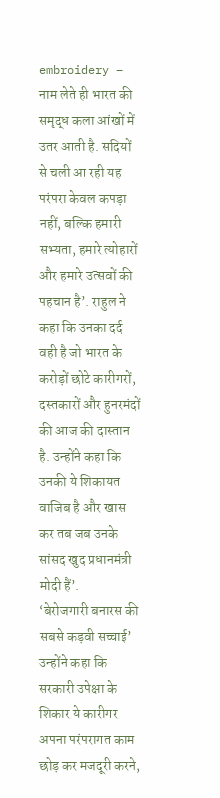embroidery – नाम लेते ही भारत की समृद्ध कला आंखों में उतर आती है. सदियों से चली आ रही यह परंपरा केवल कपड़ा नहीं, बल्कि हमारी सभ्यता, हमारे त्योहारों और हमारे उत्सवों की पहचान है’. राहुल ने कहा कि उनका दर्द वही है जो भारत के करोड़ों छोटे कारीगरों, दस्तकारों और हुनरमंदों की आज की दास्तान है. उन्होंने कहा कि उनकी ये शिकायत वाजिब है और खास कर तब जब उनके सांसद खुद प्रधानमंत्री मोदी हैं’.
‘बेरोजगारी बनारस की सबसे कड़वी सच्चाई’
उन्होंने कहा कि सरकारी उपेक्षा के शिकार ये कारीगर अपना परंपरागत काम छोड़ कर मजदूरी करने,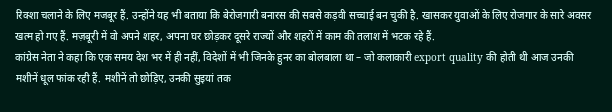रिक्शा चलाने के लिए मजबूर हैं. उन्होंने यह भी बताया कि बेरोजगारी बनारस की सबसे कड़वी सच्चाई बन चुकी है. खासकर युवाओं के लिए रोजगार के सारे अवसर खत्म हो गए हैं. मज़बूरी में वो अपने शहर, अपना घर छोड़कर दूसरे राज्यों और शहरों में काम की तलाश में भटक रहे हैं.
कांग्रेस नेता ने कहा कि एक समय देश भर में ही नहीं, विदेशों में भी जिनके हुनर का बोलबाला था – जो कलाकारी export quality की होती थी आज उनकी मशीनें धूल फांक रही हैं. मशीनें तो छोड़िए, उनकी सुइयां तक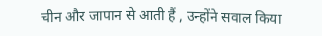चीन और जापान से आती हैं , उन्होंने सवाल किया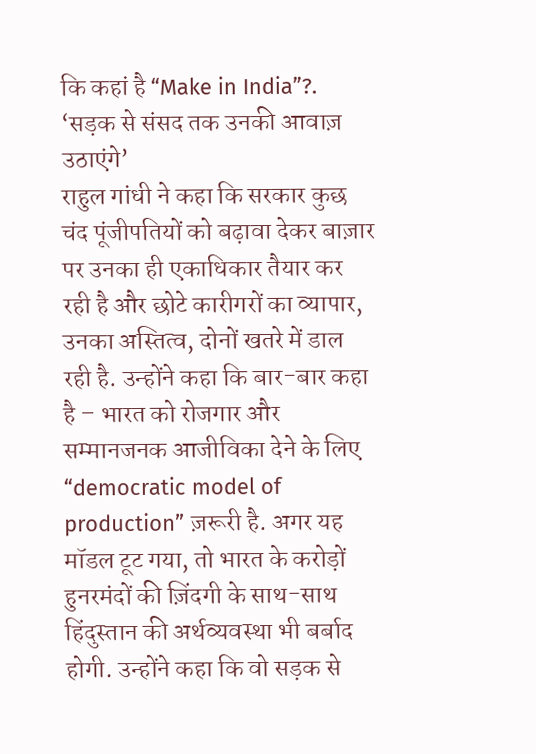कि कहां है “Make in India”?.
‘सड़क से संसद तक उनकी आवाज़ उठाएंगे’
राहुल गांधी ने कहा कि सरकार कुछ चंद पूंजीपतियों को बढ़ावा देकर बाज़ार पर उनका ही एकाधिकार तैयार कर रही है और छोटे कारीगरों का व्यापार, उनका अस्तित्व, दोनों खतरे में डाल रही है. उन्होंने कहा कि बार-बार कहा है – भारत को रोजगार और सम्मानजनक आजीविका देने के लिए “democratic model of production” ज़रूरी है. अगर यह मॉडल टूट गया, तो भारत के करोड़ों हुनरमंदों की ज़िंदगी के साथ-साथ हिंदुस्तान की अर्थव्यवस्था भी बर्बाद होगी. उन्होंने कहा कि वो सड़क से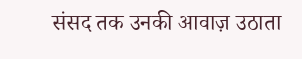संसद तक उनकी आवाज़ उठाता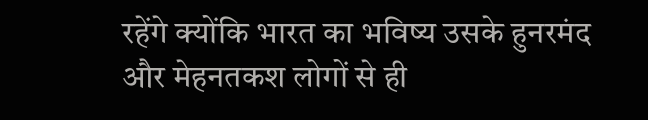रहेंगे क्योंकि भारत का भविष्य उसके हुनरमंद और मेहनतकश लोगों से ही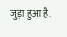जुड़ा हुआ है.